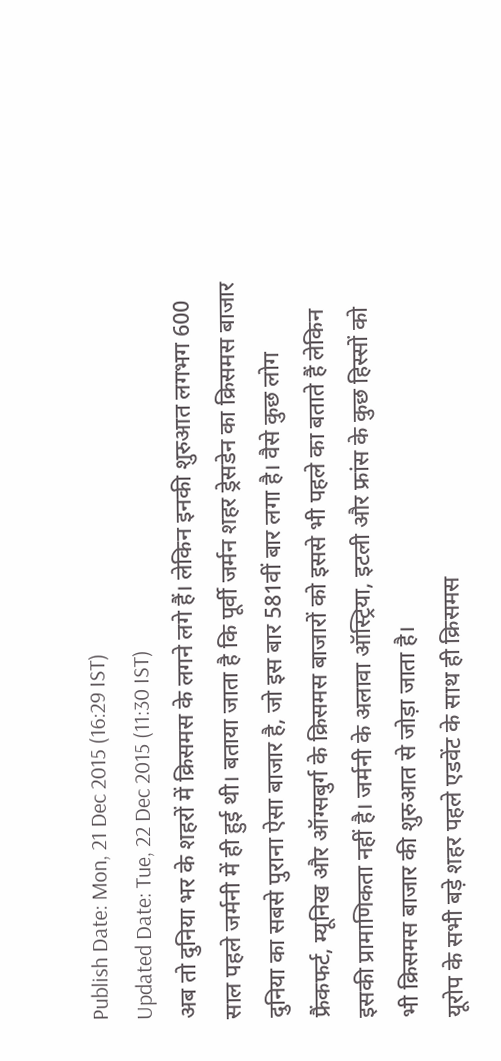Publish Date: Mon, 21 Dec 2015 (16:29 IST)
Updated Date: Tue, 22 Dec 2015 (11:30 IST)
अब तो दुनिया भर के शहरों में क्रिसमस के लगने लगे हैं। लेकिन इनकी शुरुआत लगभग 600 साल पहले जर्मनी में ही हुई थी। बताया जाता है कि पूर्वी जर्मन शहर ड्रेसडेन का क्रिसमस बाजार दुनिया का सबसे पुराना ऐसा बाजार है, जो इस बार 581वीं बार लगा है। वैसे कुछ लोग फ्रैंकफर्ट, म्यूनिख और ऑग्सबुर्ग के क्रिसमस बाजारों को इससे भी पहले का बताते हैं लेकिन इसकी प्रामाणिकता नहीं है। जर्मनी के अलावा ऑस्ट्रिया, इटली और फ्रांस के कुछ हिस्सों को भी क्रिसमस बाजार की शुरुआत से जोड़ा जाता है।
यूरोप के सभी बड़े शहर पहले एडवेंट के साथ ही क्रिसमस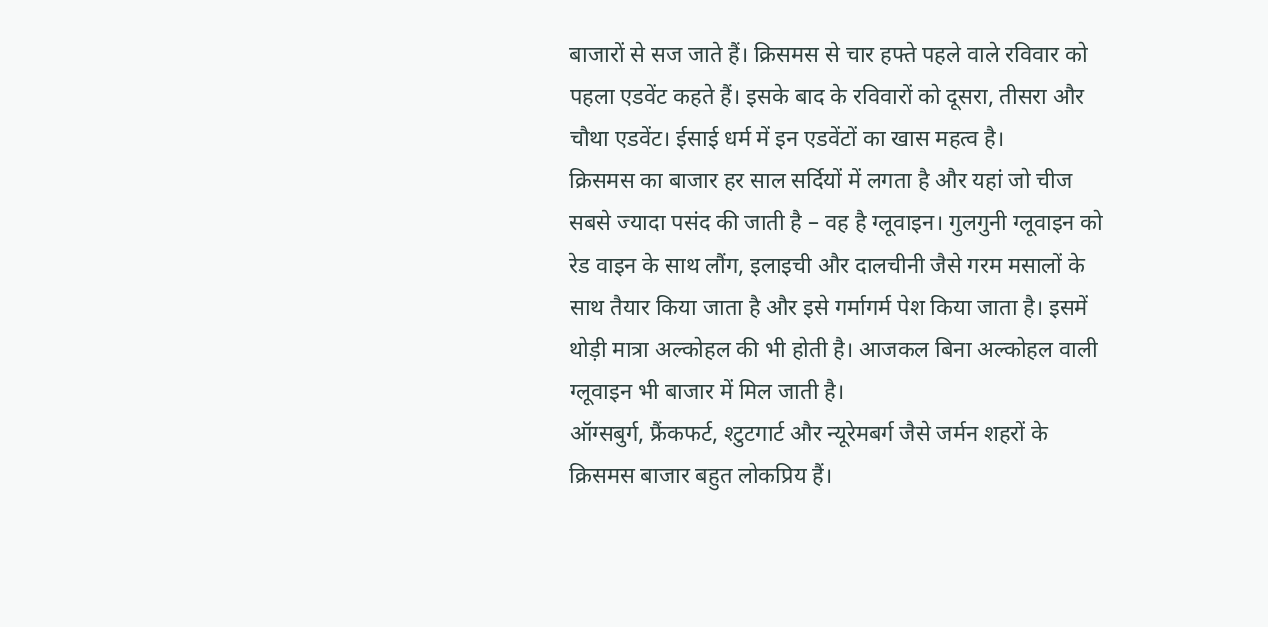बाजारों से सज जाते हैं। क्रिसमस से चार हफ्ते पहले वाले रविवार को पहला एडवेंट कहते हैं। इसके बाद के रविवारों को दूसरा, तीसरा और चौथा एडवेंट। ईसाई धर्म में इन एडवेंटों का खास महत्व है।
क्रिसमस का बाजार हर साल सर्दियों में लगता है और यहां जो चीज सबसे ज्यादा पसंद की जाती है – वह है ग्लूवाइन। गुलगुनी ग्लूवाइन को रेड वाइन के साथ लौंग, इलाइची और दालचीनी जैसे गरम मसालों के साथ तैयार किया जाता है और इसे गर्मागर्म पेश किया जाता है। इसमें थोड़ी मात्रा अल्कोहल की भी होती है। आजकल बिना अल्कोहल वाली ग्लूवाइन भी बाजार में मिल जाती है।
ऑग्सबुर्ग, फ्रैंकफर्ट, श्टुटगार्ट और न्यूरेमबर्ग जैसे जर्मन शहरों के क्रिसमस बाजार बहुत लोकप्रिय हैं।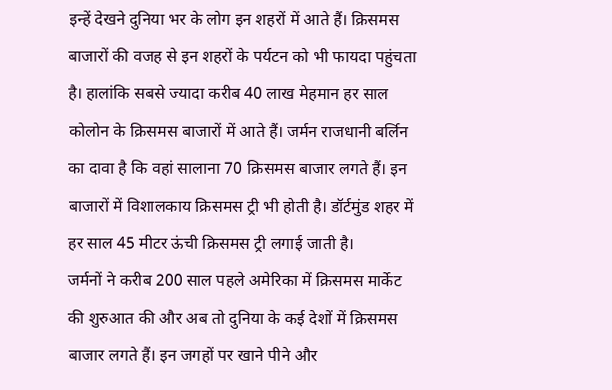इन्हें देखने दुनिया भर के लोग इन शहरों में आते हैं। क्रिसमस बाजारों की वजह से इन शहरों के पर्यटन को भी फायदा पहुंचता है। हालांकि सबसे ज्यादा करीब 40 लाख मेहमान हर साल कोलोन के क्रिसमस बाजारों में आते हैं। जर्मन राजधानी बर्लिन का दावा है कि वहां सालाना 70 क्रिसमस बाजार लगते हैं। इन बाजारों में विशालकाय क्रिसमस ट्री भी होती है। डॉर्टमुंड शहर में हर साल 45 मीटर ऊंची क्रिसमस ट्री लगाई जाती है।
जर्मनों ने करीब 200 साल पहले अमेरिका में क्रिसमस मार्केट की शुरुआत की और अब तो दुनिया के कई देशों में क्रिसमस बाजार लगते हैं। इन जगहों पर खाने पीने और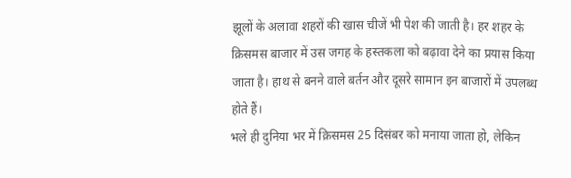झूलों के अलावा शहरों की खास चीजें भी पेश की जाती है। हर शहर के क्रिसमस बाजार में उस जगह के हस्तकला को बढ़ावा देने का प्रयास किया जाता है। हाथ से बनने वाले बर्तन और दूसरे सामान इन बाजारों में उपलब्ध होते हैं।
भले ही दुनिया भर में क्रिसमस 25 दिसंबर को मनाया जाता हो, लेकिन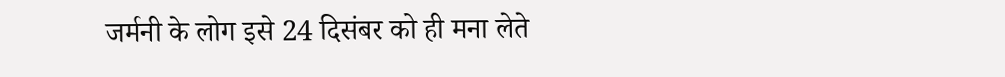जर्मनी के लोग इसे 24 दिसंबर को ही मना लेते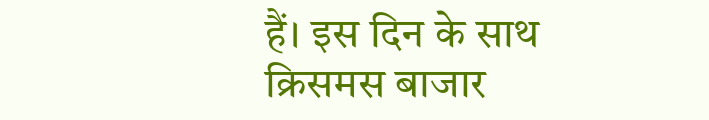हैं। इस दिन के साथ क्रिसमस बाजार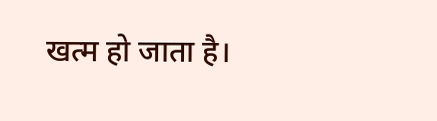खत्म हो जाता है।